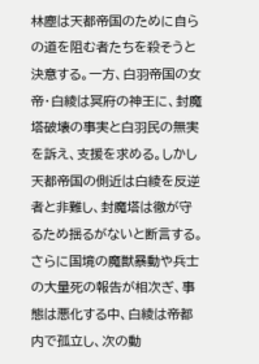林塵は天都帝国のために自らの道を阻む者たちを殺そうと決意する。一方、白羽帝国の女帝・白綾は冥府の神王に、封魔塔破壊の事実と白羽民の無実を訴え、支援を求める。しかし天都帝国の側近は白綾を反逆者と非難し、封魔塔は徹が守るため揺るがないと断言する。さらに国境の魔獣暴動や兵士の大量死の報告が相次ぎ、事態は悪化する中、白綾は帝都内で孤立し、次の動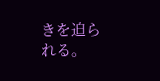きを迫られる。